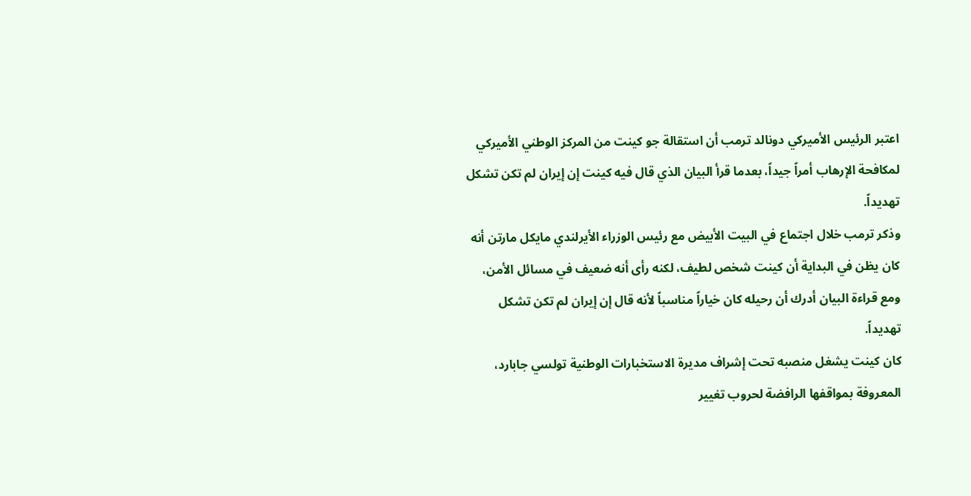اعتبر الرئيس الأميركي دونالد ترمب أن استقالة جو كينت من المركز الوطني الأميركي لمكافحة الإرهاب أمراً جيداً، بعدما قرأ البيان الذي قال فيه كينت إن إيران لم تكن تشكل تهديداً.
وذكر ترمب خلال اجتماع في البيت الأبيض مع رئيس الوزراء الأيرلندي مايكل مارتن أنه كان يظن في البداية أن كينت شخص لطيف، لكنه رأى أنه ضعيف في مسائل الأمن، ومع قراءة البيان أدرك أن رحيله كان خياراً مناسباً لأنه قال إن إيران لم تكن تشكل تهديداً.
كان كينت يشغل منصبه تحت إشراف مديرة الاستخبارات الوطنية تولسي جابارد، المعروفة بمواقفها الرافضة لحروب تغيير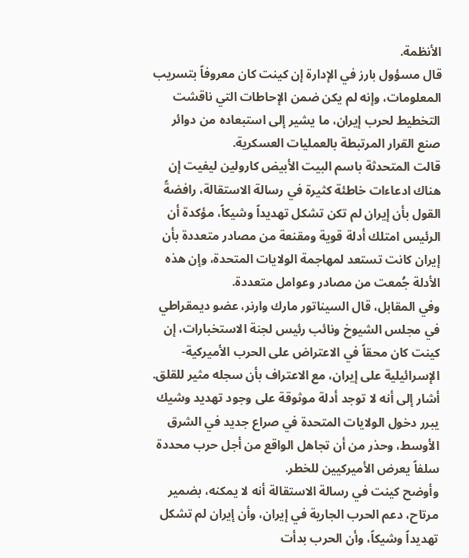الأنظمة.
قال مسؤول بارز في الإدارة إن كينت كان معروفاً بتسريب المعلومات، وإنه لم يكن ضمن الإحاطات التي ناقشت التخطيط لحرب إيران، ما يشير إلى استبعاده من دوائر صنع القرار المرتبطة بالعمليات العسكرية.
قالت المتحدثة باسم البيت الأبيض كارولين ليفيت إن هناك ادعاءات خاطئة كثيرة في رسالة الاستقالة، رافضةً القول بأن إيران لم تكن تشكل تهديداً وشيكاً، مؤكدة أن الرئيس امتلك أدلة قوية ومقنعة من مصادر متعددة بأن إيران كانت تستعد لمهاجمة الولايات المتحدة، وإن هذه الأدلة جُمعت من مصادر وعوامل متعددة.
وفي المقابل، قال السيناتور مارك وارنر، عضو ديمقراطي في مجلس الشيوخ ونائب رئيس لجنة الاستخبارات، إن كينت كان محقاً في الاعتراض على الحرب الأميركية-الإسرائيلية على إيران، مع الاعتراف بأن سجله مثير للقلق. أشار إلى أنه لا توجد أدلة موثوقة على وجود تهديد وشيك يبرر دخول الولايات المتحدة في صراع جديد في الشرق الأوسط، وحذر من أن تجاهل الواقع من أجل حرب محددة سلفاً يعرض الأميركيين للخطر.
وأوضح كينت في رسالة الاستقالة أنه لا يمكنه، بضمير مرتاح، دعم الحرب الجارية في إيران، وأن إيران لم تشكل تهديداً وشيكاً، وأن الحرب بدأت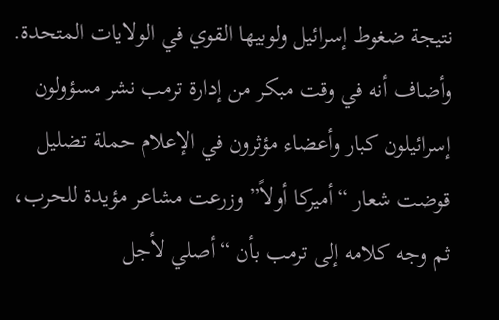نتيجة ضغوط إسرائيل ولوبيها القوي في الولايات المتحدة.
وأضاف أنه في وقت مبكر من إدارة ترمب نشر مسؤولون إسرائيلون كبار وأعضاء مؤثرون في الإعلام حملة تضليل قوضت شعار “أميركا أولاً” وزرعت مشاعر مؤيدة للحرب، ثم وجه كلامه إلى ترمب بأن “أصلي لأجل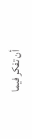أن تفكر فيما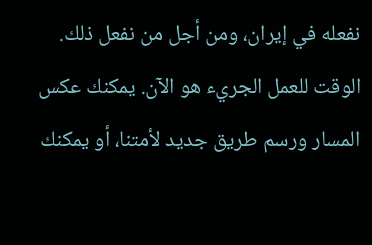نفعله في إيران، ومن أجل من نفعل ذلك. الوقت للعمل الجريء هو الآن. يمكنك عكس المسار ورسم طريق جديد لأمتنا، أو يمكنك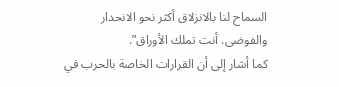السماح لنا بالانزلاق أكثر نحو الانحدار والفوضى. أنت تملك الأوراق”.
كما أشار إلى أن القرارات الخاصة بالحرب في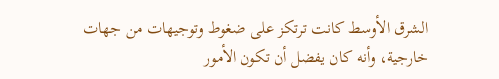الشرق الأوسط كانت ترتكز على ضغوط وتوجيهات من جهات خارجية، وأنه كان يفضل أن تكون الأمور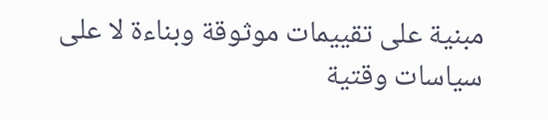مبنية على تقييمات موثوقة وبناءة لا على سياسات وقتية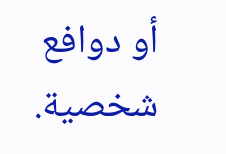أو دوافع شخصية.